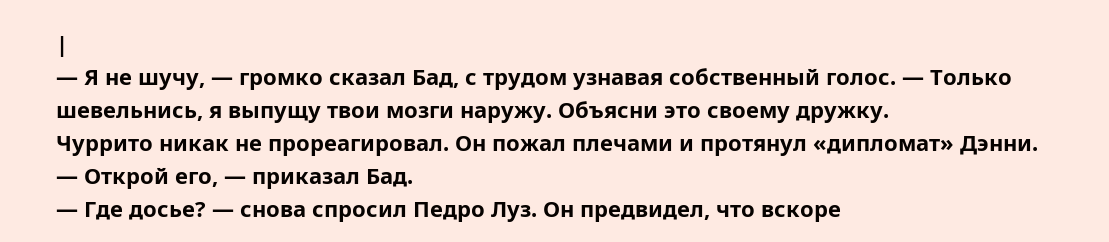|
— Я не шучу, — громко сказал Бад, с трудом узнавая собственный голос. — Только шевельнись, я выпущу твои мозги наружу. Объясни это своему дружку.
Чуррито никак не прореагировал. Он пожал плечами и протянул «дипломат» Дэнни.
— Открой его, — приказал Бад.
— Где досье? — снова спросил Педро Луз. Он предвидел, что вскоре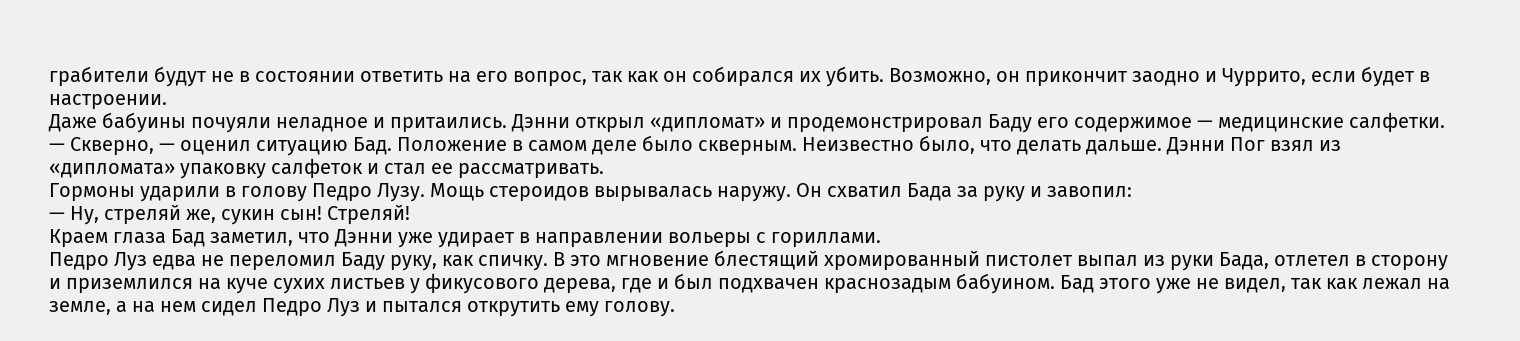грабители будут не в состоянии ответить на его вопрос, так как он собирался их убить. Возможно, он прикончит заодно и Чуррито, если будет в настроении.
Даже бабуины почуяли неладное и притаились. Дэнни открыл «дипломат» и продемонстрировал Баду его содержимое — медицинские салфетки.
— Скверно, — оценил ситуацию Бад. Положение в самом деле было скверным. Неизвестно было, что делать дальше. Дэнни Пог взял из «дипломата» упаковку салфеток и стал ее рассматривать.
Гормоны ударили в голову Педро Лузу. Мощь стероидов вырывалась наружу. Он схватил Бада за руку и завопил:
— Ну, стреляй же, сукин сын! Стреляй!
Краем глаза Бад заметил, что Дэнни уже удирает в направлении вольеры с гориллами.
Педро Луз едва не переломил Баду руку, как спичку. В это мгновение блестящий хромированный пистолет выпал из руки Бада, отлетел в сторону и приземлился на куче сухих листьев у фикусового дерева, где и был подхвачен краснозадым бабуином. Бад этого уже не видел, так как лежал на земле, а на нем сидел Педро Луз и пытался открутить ему голову.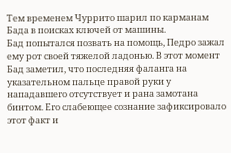Тем временем Чуррито шарил по карманам Бада в поисках ключей от машины.
Бад попытался позвать на помощь, Педро зажал ему рот своей тяжелой ладонью. В этот момент Бад заметил, что последняя фаланга на указательном пальце правой руки у нападавшего отсутствует и рана замотана бинтом. Его слабеющее сознание зафиксировало этот факт и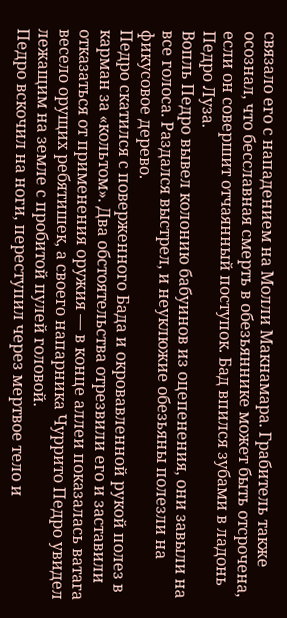связало его с нападением на Молли Макнамара. Грабитель также осознал, что бесславная смерть в обезьяннике может быть отсрочена, если он совершит отчаянный поступок. Бад впился зубами в ладонь Педро Луза.
Вопль Педро вывел колонию бабуинов из оцепенения, они завыли на все голоса. Раздался выстрел, и неуклюжие обезьяны полезли на фикусовое дерево.
Педро скатился с поверженного Бада и окровавленной рукой полез в карман за «кольтом». Два обстоятельства отрезвили его и заставили отказаться от применения оружия — в конце аллеи показалась ватага весело орущих ребятишек, а своего напарника Чуррито Педро увидел лежащим на земле с пробитой пулей головой.
Педро вскочил на ноги, переступил через мертвое тело и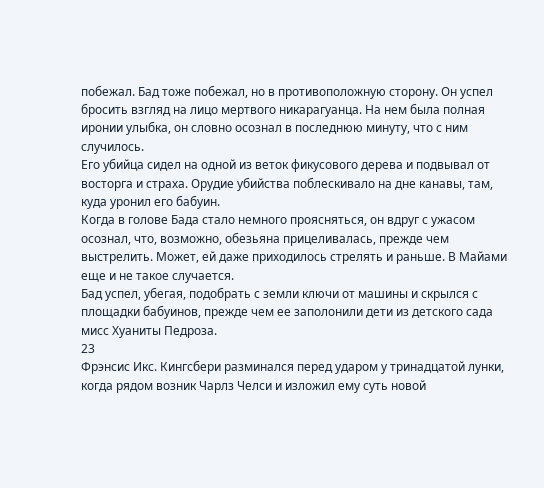побежал. Бад тоже побежал, но в противоположную сторону. Он успел бросить взгляд на лицо мертвого никарагуанца. На нем была полная иронии улыбка, он словно осознал в последнюю минуту, что с ним случилось.
Его убийца сидел на одной из веток фикусового дерева и подвывал от восторга и страха. Орудие убийства поблескивало на дне канавы, там, куда уронил его бабуин.
Когда в голове Бада стало немного проясняться, он вдруг с ужасом осознал, что, возможно, обезьяна прицеливалась, прежде чем выстрелить. Может, ей даже приходилось стрелять и раньше. В Майами еще и не такое случается.
Бад успел, убегая, подобрать с земли ключи от машины и скрылся с площадки бабуинов, прежде чем ее заполонили дети из детского сада мисс Хуаниты Педроза.
23
Фрэнсис Икс. Кингсбери разминался перед ударом у тринадцатой лунки, когда рядом возник Чарлз Челси и изложил ему суть новой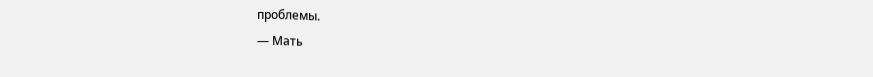проблемы.
— Мать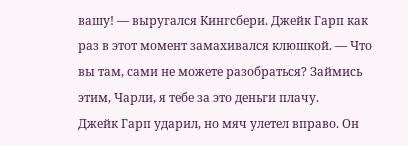вашу! — выругался Кингсбери. Джейк Гарп как раз в этот момент замахивался клюшкой. — Что вы там, сами не можете разобраться? Займись этим, Чарли, я тебе за это деньги плачу.
Джейк Гарп ударил, но мяч улетел вправо. Он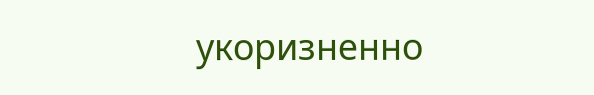укоризненно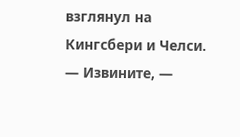взглянул на Кингсбери и Челси.
— Извините, —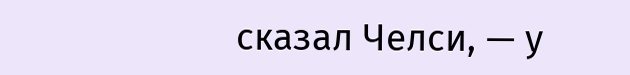сказал Челси, — у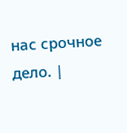нас срочное дело. |